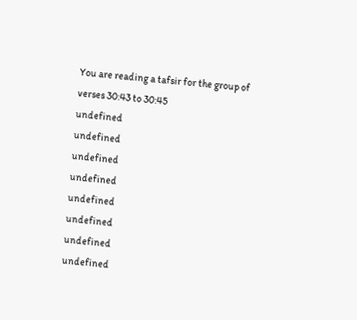You are reading a tafsir for the group of verses 30:43 to 30:45
undefined
undefined
undefined
undefined
undefined
undefined
undefined
undefined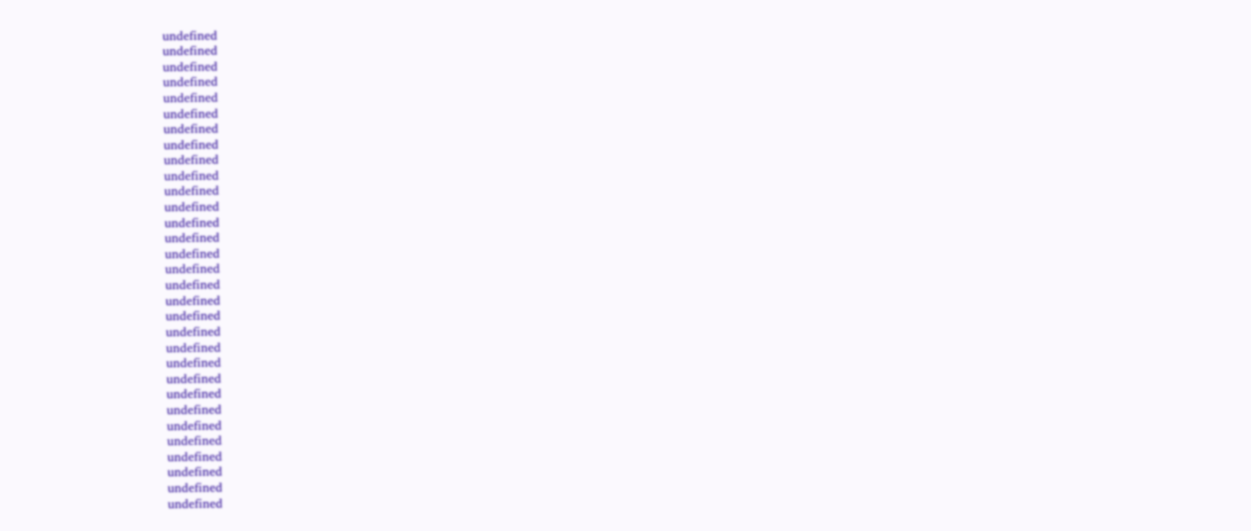undefined
undefined
undefined
undefined
undefined
undefined
undefined
undefined
undefined
undefined
undefined
undefined
undefined
undefined
undefined
undefined
undefined
undefined
undefined
undefined
undefined
undefined
undefined
undefined
undefined
undefined
undefined
undefined
undefined
undefined
undefined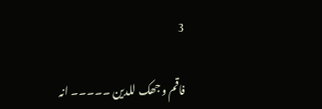3

فاقم وجھک للدین ۔۔۔۔۔ انہ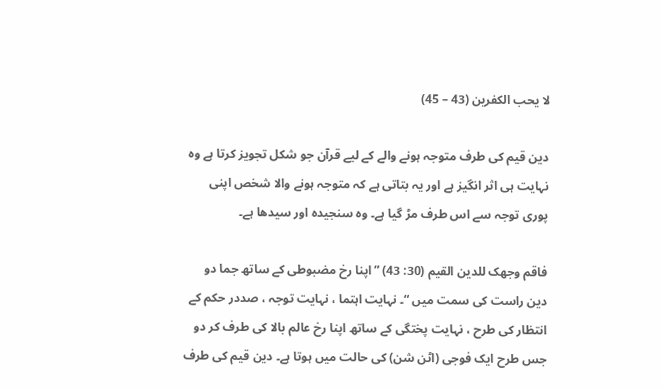لا یحب الکفرین (43 – 45)

دین قیم کی طرف متوجہ ہونے والے کے لیے قرآن جو شکل تجویز کرتا ہے وہ نہایت ہی اثر انگیز ہے اور یہ بتاتی ہے کہ متوجہ ہونے والا شخص اپنی پوری توجہ سے اس طرف مڑ گیا ہے۔ وہ سنجیدہ اور سیدھا ہے۔

فاقم وجھک للدین القیم (30: 43) ” اپنا رخ مضبوطی کے ساتھ جما دو دین راست کی سمت میں “۔ نہایت اہتما ، نہایت توجہ ، صددر حکم کے انتظار کی طرح ، نہایت پختگی کے ساتھ اپنا رخ عالم بالا کی طرف کر دو جس طرح ایک فوجی (اٹن شن) کی حالت میں ہوتا ہے۔ دین قیم کی طرف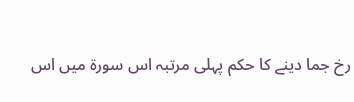رخ جما دینے کا حکم پہلی مرتبہ اس سورة میں اس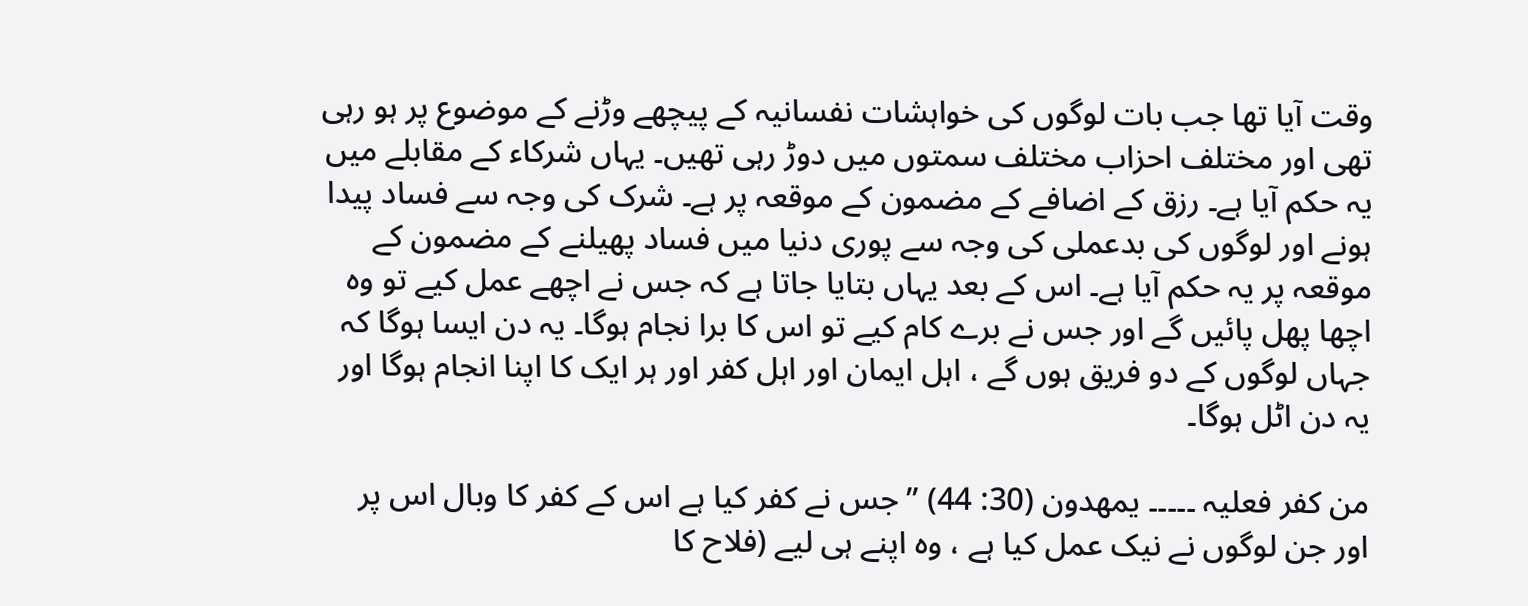وقت آیا تھا جب بات لوگوں کی خواہشات نفسانیہ کے پیچھے وڑنے کے موضوع پر ہو رہی تھی اور مختلف احزاب مختلف سمتوں میں دوڑ رہی تھیں۔ یہاں شرکاء کے مقابلے میں یہ حکم آیا ہے۔ رزق کے اضافے کے مضمون کے موقعہ پر ہے۔ شرک کی وجہ سے فساد پیدا ہونے اور لوگوں کی بدعملی کی وجہ سے پوری دنیا میں فساد پھیلنے کے مضمون کے موقعہ پر یہ حکم آیا ہے۔ اس کے بعد یہاں بتایا جاتا ہے کہ جس نے اچھے عمل کیے تو وہ اچھا پھل پائیں گے اور جس نے برے کام کیے تو اس کا برا نجام ہوگا۔ یہ دن ایسا ہوگا کہ جہاں لوگوں کے دو فریق ہوں گے ، اہل ایمان اور اہل کفر اور ہر ایک کا اپنا انجام ہوگا اور یہ دن اٹل ہوگا۔

من کفر فعلیہ ۔۔۔۔۔ یمھدون (30: 44) ” جس نے کفر کیا ہے اس کے کفر کا وبال اس پر اور جن لوگوں نے نیک عمل کیا ہے ، وہ اپنے ہی لیے (فلاح کا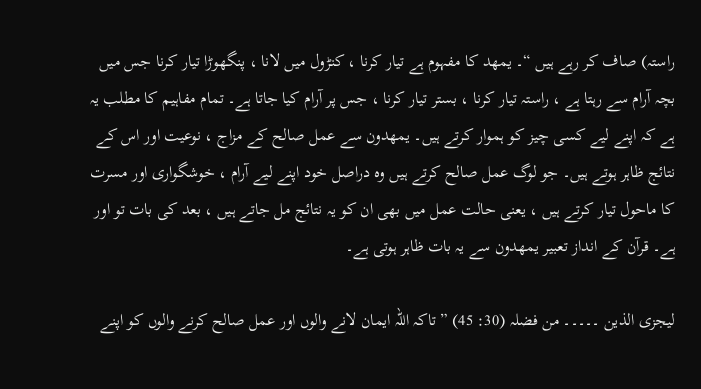راستہ) صاف کر رہے ہیں “۔ یمھد کا مفہوم ہے تیار کرنا ، کنڑول میں لانا ، پنگھوڑا تیار کرنا جس میں بچہ آرام سے رہتا ہے ، راستہ تیار کرنا ، بستر تیار کرنا ، جس پر آرام کیا جاتا ہے۔ تمام مفاہیم کا مطلب یہ ہے کہ اپنے لیے کسی چیز کو ہموار کرتے ہیں۔ یمھدون سے عمل صالح کے مزاج ، نوعیت اور اس کے نتائج ظاہر ہوتے ہیں۔ جو لوگ عمل صالح کرتے ہیں وہ دراصل خود اپنے لیے آرام ، خوشگواری اور مسرت کا ماحول تیار کرتے ہیں ، یعنی حالت عمل میں بھی ان کو یہ نتائج مل جاتے ہیں ، بعد کی بات تو اور ہے۔ قرآن کے انداز تعبیر یمھدون سے یہ بات ظاہر ہوتی ہے۔

لیجزی الذین ۔۔۔۔۔ من فضلہ (30: 45) ” تاکہ اللہ ایمان لانے والوں اور عمل صالح کرنے والوں کو اپنے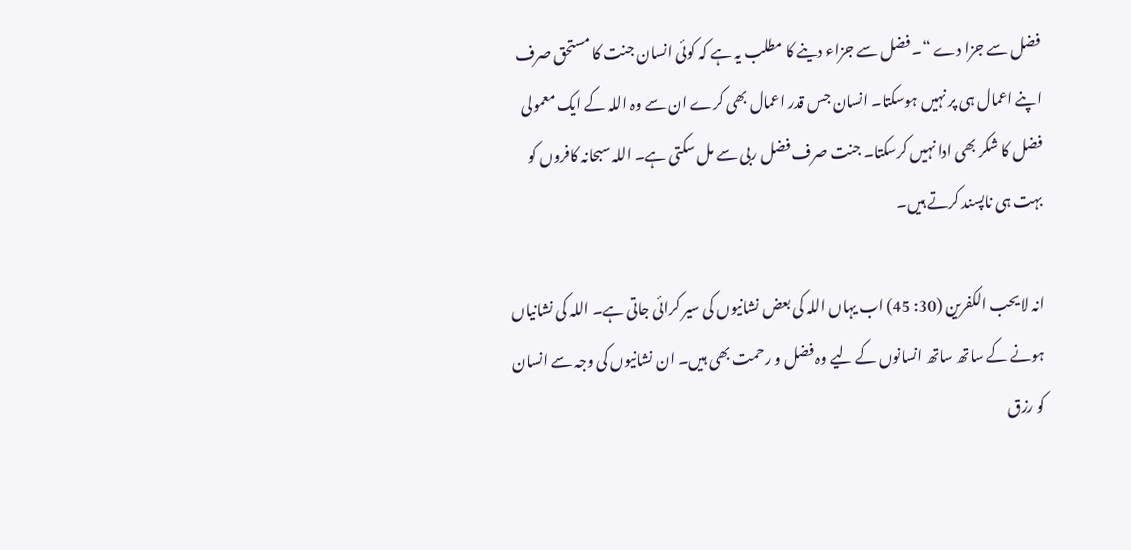فضل سے جزا دے “۔ فضل سے جزاء دینے کا مطلب یہ ہے کہ کوئی انسان جنت کا مستحق صرف اپنے اعمال ہی پر نہیں ہوسکتا۔ انسان جس قدر اعمال بھی کرے ان سے وہ اللہ کے ایک معمولی فضل کا شکر بھی ادا نہیں کرسکتا۔ جنت صرف فضل ربی سے مل سکتی ہے۔ اللہ سبحانہ کافروں کو بہت ہی ناپسند کرتے ہیں۔

انہ لا یحب الکفرین (30: 45) اب یہاں اللہ کی بعض نشانیوں کی سیر کرائی جاتی ہے۔ اللہ کی نشانیاں ہونے کے ساتھ ساتھ انسانوں کے لیے وہ فضل و رحمت بھی ہیں۔ ان نشانیوں کی وجہ سے انسان کو رزق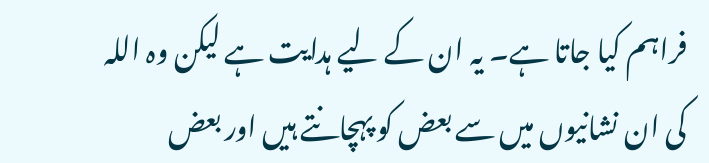فراہم کیا جاتا ہے۔ یہ ان کے لیے ہدایت ہے لیکن وہ اللہ کی ان نشانیوں میں سے بعض کو پہچانتے ہیں اور بعض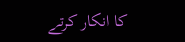کا انکار کرتے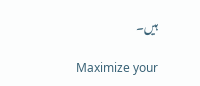ہیں۔

Maximize your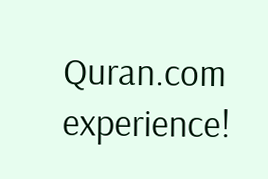Quran.com experience!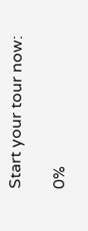Start your tour now:

0%